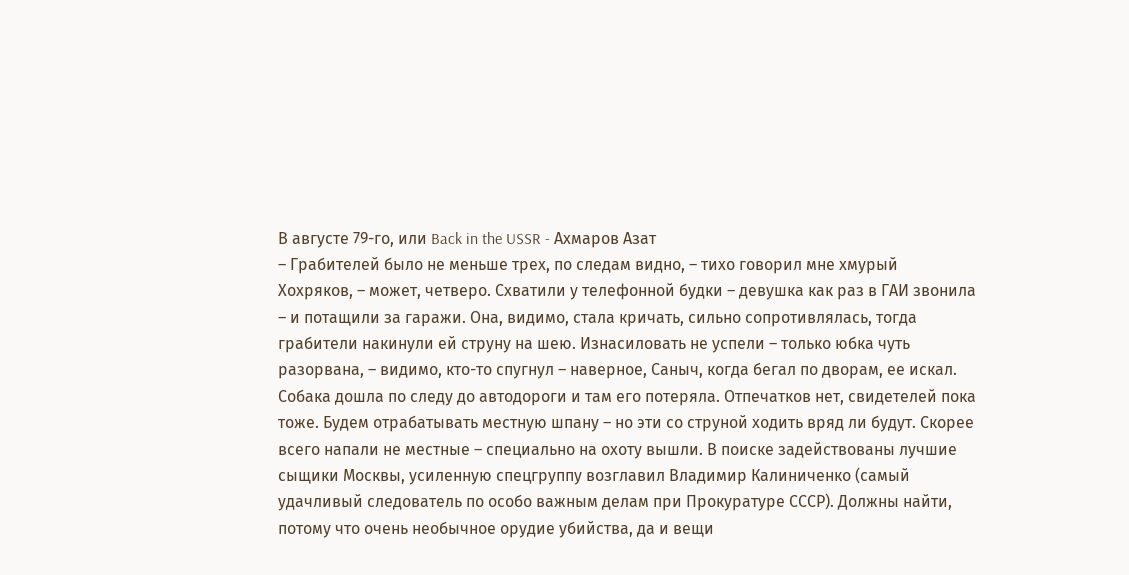В августе 79-го, или Back in the USSR - Ахмаров Азат
– Грабителей было не меньше трех, по следам видно, – тихо говорил мне хмурый Хохряков, – может, четверо. Схватили у телефонной будки – девушка как раз в ГАИ звонила – и потащили за гаражи. Она, видимо, стала кричать, сильно сопротивлялась, тогда грабители накинули ей струну на шею. Изнасиловать не успели – только юбка чуть разорвана, – видимо, кто-то спугнул – наверное, Саныч, когда бегал по дворам, ее искал. Собака дошла по следу до автодороги и там его потеряла. Отпечатков нет, свидетелей пока тоже. Будем отрабатывать местную шпану – но эти со струной ходить вряд ли будут. Скорее всего напали не местные – специально на охоту вышли. В поиске задействованы лучшие сыщики Москвы, усиленную спецгруппу возглавил Владимир Калиниченко (самый удачливый следователь по особо важным делам при Прокуратуре СССР). Должны найти, потому что очень необычное орудие убийства, да и вещи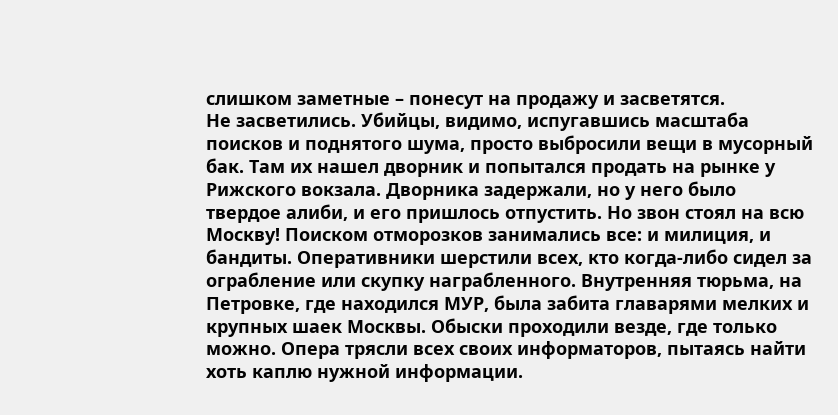слишком заметные – понесут на продажу и засветятся.
Не засветились. Убийцы, видимо, испугавшись масштаба поисков и поднятого шума, просто выбросили вещи в мусорный бак. Там их нашел дворник и попытался продать на рынке у Рижского вокзала. Дворника задержали, но у него было твердое алиби, и его пришлось отпустить. Но звон стоял на всю Москву! Поиском отморозков занимались все: и милиция, и бандиты. Оперативники шерстили всех, кто когда-либо сидел за ограбление или скупку награбленного. Внутренняя тюрьма, на Петровке, где находился МУР, была забита главарями мелких и крупных шаек Москвы. Обыски проходили везде, где только можно. Опера трясли всех своих информаторов, пытаясь найти хоть каплю нужной информации.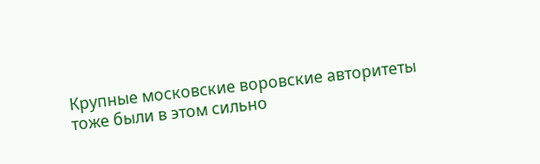Крупные московские воровские авторитеты тоже были в этом сильно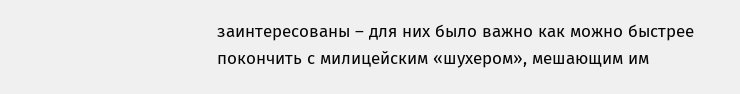заинтересованы – для них было важно как можно быстрее покончить с милицейским «шухером», мешающим им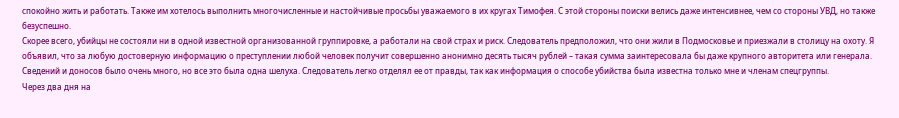спокойно жить и работать. Также им хотелось выполнить многочисленные и настойчивые просьбы уважаемого в их кругах Тимофея. С этой стороны поиски велись даже интенсивнее, чем со стороны УВД, но также безуспешно.
Скорее всего, убийцы не состояли ни в одной известной организованной группировке, а работали на свой страх и риск. Следователь предположил, что они жили в Подмосковье и приезжали в столицу на охоту. Я объявил, что за любую достоверную информацию о преступлении любой человек получит совершенно анонимно десять тысяч рублей – такая сумма заинтересовала бы даже крупного авторитета или генерала. Сведений и доносов было очень много, но все это была одна шелуха. Следователь легко отделял ее от правды, так как информация о способе убийства была известна только мне и членам спецгруппы.
Через два дня на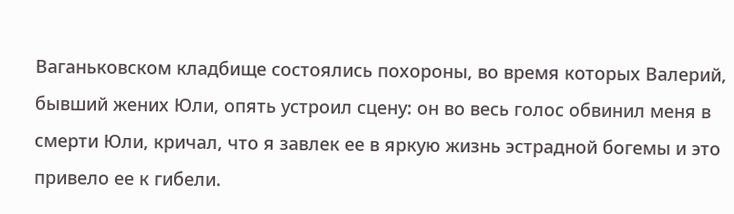Ваганьковском кладбище состоялись похороны, во время которых Валерий, бывший жених Юли, опять устроил сцену: он во весь голос обвинил меня в смерти Юли, кричал, что я завлек ее в яркую жизнь эстрадной богемы и это привело ее к гибели.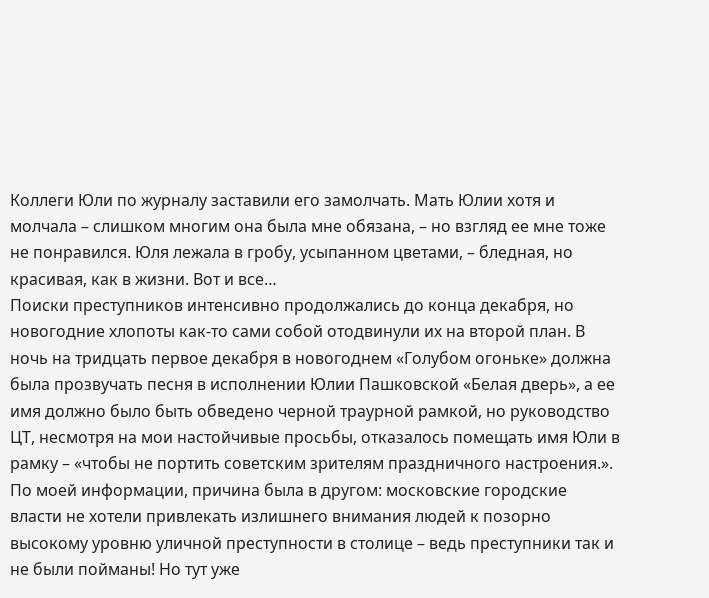Коллеги Юли по журналу заставили его замолчать. Мать Юлии хотя и молчала – слишком многим она была мне обязана, – но взгляд ее мне тоже не понравился. Юля лежала в гробу, усыпанном цветами, – бледная, но красивая, как в жизни. Вот и все…
Поиски преступников интенсивно продолжались до конца декабря, но новогодние хлопоты как-то сами собой отодвинули их на второй план. В ночь на тридцать первое декабря в новогоднем «Голубом огоньке» должна была прозвучать песня в исполнении Юлии Пашковской «Белая дверь», а ее имя должно было быть обведено черной траурной рамкой, но руководство ЦТ, несмотря на мои настойчивые просьбы, отказалось помещать имя Юли в рамку – «чтобы не портить советским зрителям праздничного настроения.». По моей информации, причина была в другом: московские городские власти не хотели привлекать излишнего внимания людей к позорно высокому уровню уличной преступности в столице – ведь преступники так и не были пойманы! Но тут уже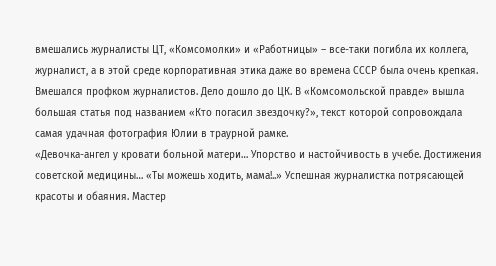вмешались журналисты ЦТ, «Комсомолки» и «Работницы» – все-таки погибла их коллега, журналист, а в этой среде корпоративная этика даже во времена СССР была очень крепкая. Вмешался профком журналистов. Дело дошло до ЦК. В «Комсомольской правде» вышла большая статья под названием «Кто погасил звездочку?», текст которой сопровождала самая удачная фотография Юлии в траурной рамке.
«Девочка-ангел у кровати больной матери… Упорство и настойчивость в учебе. Достижения советской медицины… «Ты можешь ходить, мама!..» Успешная журналистка потрясающей красоты и обаяния. Мастер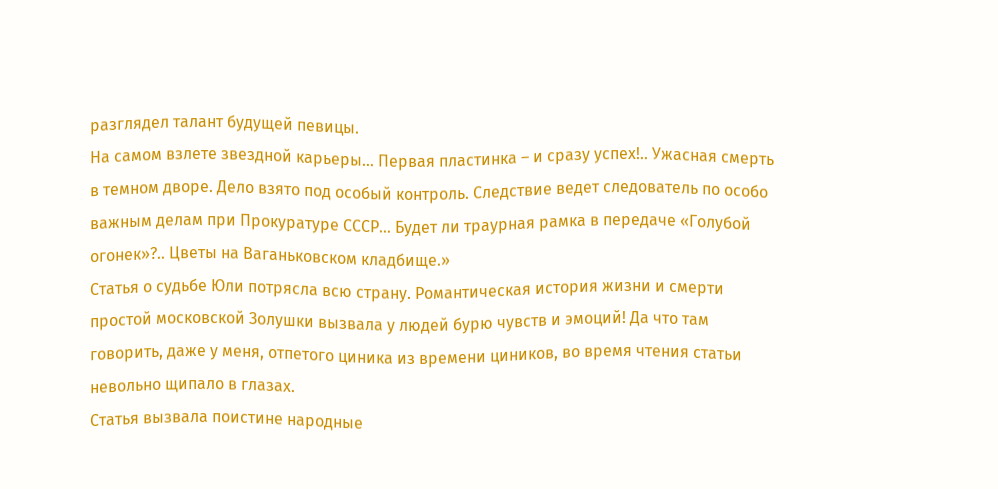разглядел талант будущей певицы.
На самом взлете звездной карьеры… Первая пластинка – и сразу успех!.. Ужасная смерть в темном дворе. Дело взято под особый контроль. Следствие ведет следователь по особо важным делам при Прокуратуре СССР… Будет ли траурная рамка в передаче «Голубой огонек»?.. Цветы на Ваганьковском кладбище.»
Статья о судьбе Юли потрясла всю страну. Романтическая история жизни и смерти простой московской Золушки вызвала у людей бурю чувств и эмоций! Да что там говорить, даже у меня, отпетого циника из времени циников, во время чтения статьи невольно щипало в глазах.
Статья вызвала поистине народные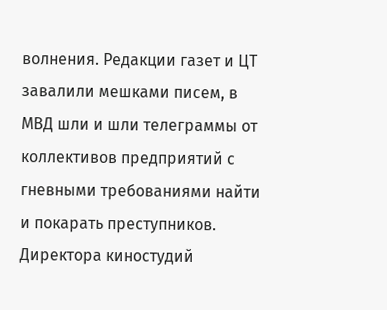волнения. Редакции газет и ЦТ завалили мешками писем, в МВД шли и шли телеграммы от коллективов предприятий с гневными требованиями найти и покарать преступников. Директора киностудий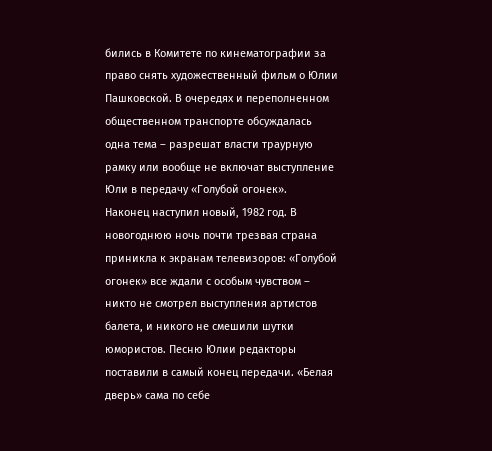бились в Комитете по кинематографии за право снять художественный фильм о Юлии Пашковской. В очередях и переполненном общественном транспорте обсуждалась одна тема – разрешат власти траурную рамку или вообще не включат выступление Юли в передачу «Голубой огонек».
Наконец наступил новый, 1982 год. В новогоднюю ночь почти трезвая страна приникла к экранам телевизоров: «Голубой огонек» все ждали с особым чувством – никто не смотрел выступления артистов балета, и никого не смешили шутки юмористов. Песню Юлии редакторы поставили в самый конец передачи. «Белая дверь» сама по себе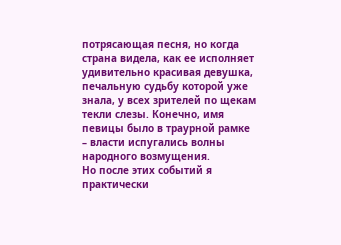потрясающая песня, но когда страна видела, как ее исполняет удивительно красивая девушка, печальную судьбу которой уже знала, у всех зрителей по щекам текли слезы. Конечно, имя певицы было в траурной рамке – власти испугались волны народного возмущения.
Но после этих событий я практически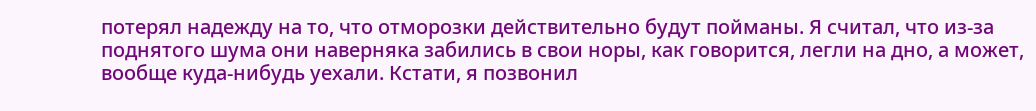потерял надежду на то, что отморозки действительно будут пойманы. Я считал, что из-за поднятого шума они наверняка забились в свои норы, как говорится, легли на дно, а может, вообще куда-нибудь уехали. Кстати, я позвонил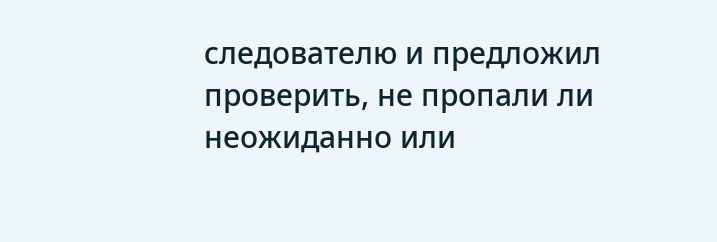следователю и предложил проверить, не пропали ли неожиданно или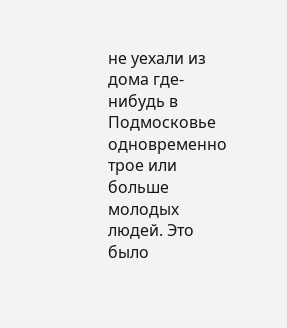не уехали из дома где-нибудь в Подмосковье одновременно трое или больше молодых людей. Это было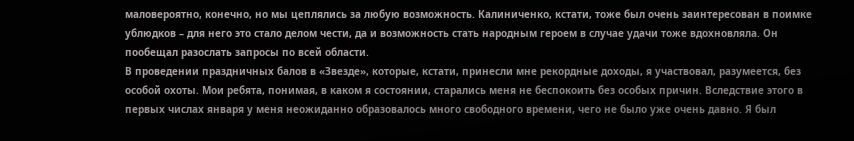маловероятно, конечно, но мы цеплялись за любую возможность. Калиниченко, кстати, тоже был очень заинтересован в поимке ублюдков – для него это стало делом чести, да и возможность стать народным героем в случае удачи тоже вдохновляла. Он пообещал разослать запросы по всей области.
В проведении праздничных балов в «Звезде», которые, кстати, принесли мне рекордные доходы, я участвовал, разумеется, без особой охоты. Мои ребята, понимая, в каком я состоянии, старались меня не беспокоить без особых причин. Вследствие этого в первых числах января у меня неожиданно образовалось много свободного времени, чего не было уже очень давно. Я был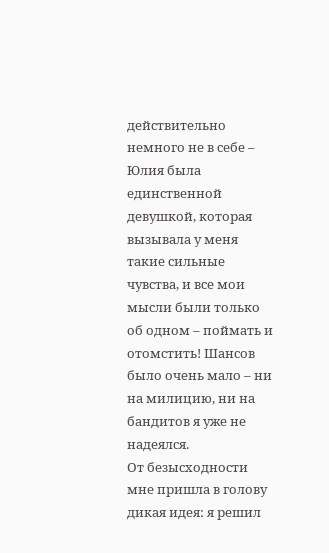действительно немного не в себе – Юлия была единственной девушкой, которая вызывала у меня такие сильные чувства, и все мои мысли были только об одном – поймать и отомстить! Шансов было очень мало – ни на милицию, ни на бандитов я уже не надеялся.
От безысходности мне пришла в голову дикая идея: я решил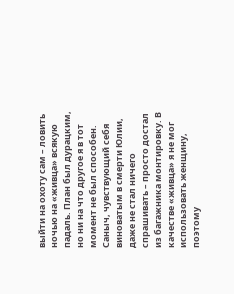выйти на охоту сам – ловить ночью на «живца» всякую падаль. План был дурацким, но ни на что другое я в тот момент не был способен. Саныч, чувствующий себя виноватым в смерти Юлии, даже не стал ничего спрашивать – просто достал из багажника монтировку. В качестве «живца» я не мог использовать женщину, поэтому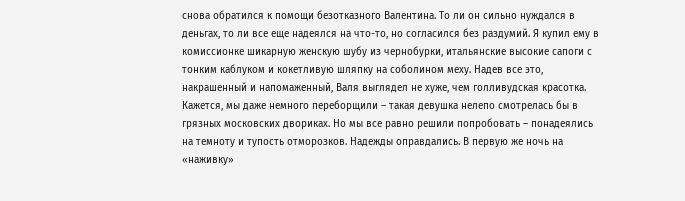снова обратился к помощи безотказного Валентина. То ли он сильно нуждался в деньгах, то ли все еще надеялся на что-то, но согласился без раздумий. Я купил ему в комиссионке шикарную женскую шубу из чернобурки, итальянские высокие сапоги с тонким каблуком и кокетливую шляпку на соболином меху. Надев все это, накрашенный и напомаженный, Валя выглядел не хуже, чем голливудская красотка. Кажется, мы даже немного переборщили – такая девушка нелепо смотрелась бы в грязных московских двориках. Но мы все равно решили попробовать – понадеялись на темноту и тупость отморозков. Надежды оправдались. В первую же ночь на «наживку»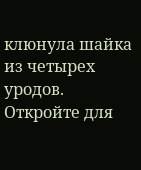клюнула шайка из четырех уродов.
Откройте для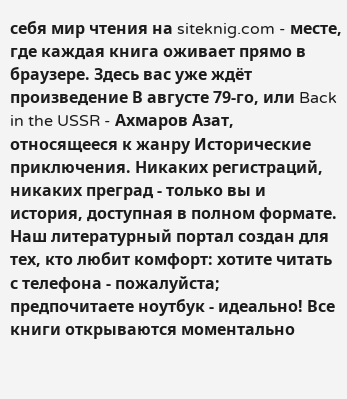себя мир чтения на siteknig.com - месте, где каждая книга оживает прямо в браузере. Здесь вас уже ждёт произведение В августе 79-го, или Back in the USSR - Ахмаров Азат, относящееся к жанру Исторические приключения. Никаких регистраций, никаких преград - только вы и история, доступная в полном формате. Наш литературный портал создан для тех, кто любит комфорт: хотите читать с телефона - пожалуйста; предпочитаете ноутбук - идеально! Все книги открываются моментально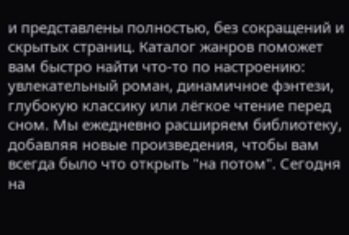и представлены полностью, без сокращений и скрытых страниц. Каталог жанров поможет вам быстро найти что-то по настроению: увлекательный роман, динамичное фэнтези, глубокую классику или лёгкое чтение перед сном. Мы ежедневно расширяем библиотеку, добавляя новые произведения, чтобы вам всегда было что открыть "на потом". Сегодня на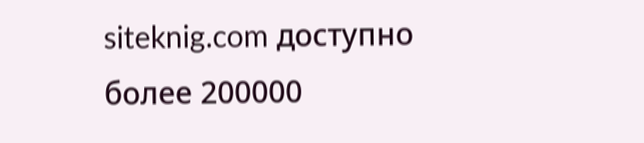siteknig.com доступно более 200000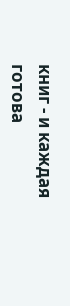книг - и каждая готова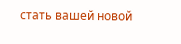стать вашей новой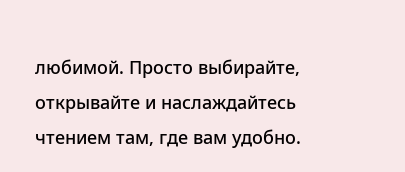любимой. Просто выбирайте, открывайте и наслаждайтесь чтением там, где вам удобно.